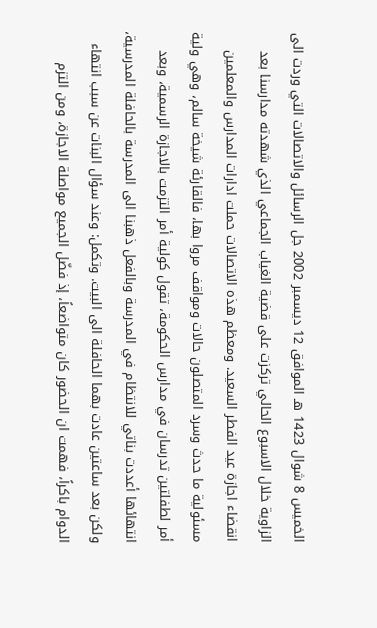الخميس 8 شوال 1423 هـ الموافق 12 ديسمبر 2002 جل الرسائل والاتصالات التي وردت الى الزاوية خلال الاسبوع الحالي تركزت على قضية الغياب الجماعي الذي شهدته مدارسنا بعد انقضاء اجازة عيد الفطر السعيد. ومعظم هذه الاتصالات حملت ادارات المدارس والمعلمين مسئولية ما حدث وسرد المتصلون حالات ومواقف مروا بها، فالقارئة شيخة سالم، وهي ولية أمر لطفلتين تدرسان في مدارس الحكومة، تقول كولية أمر التزمت بالاجازة الرسمية، وبعد انتهائها أعددت بناتي للانتظام في المدرسة وبالفعل ذهبنا الى المدرسة بالحافلة المدرسية، ولكن بعد ساعتين عادت بهما الحافلة الى البيت. وتكمل: وعند سؤال البنات عن سبب انتهاء الدوام باكراً، فهمت ان الحضور كان متواضعاً، إذ فضّل الجميع مواصلة الاجازة، ومن التزم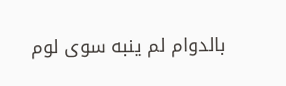بالدوام لم ينبه سوى لوم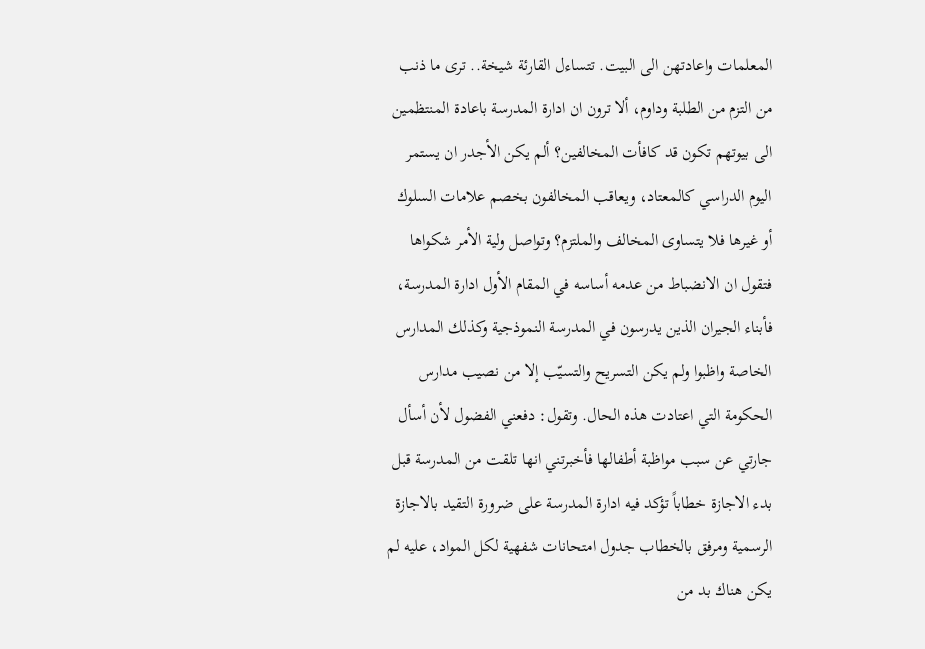المعلمات واعادتهن الى البيت. تتساءل القارئة شيخة.. ترى ما ذنب من التزم من الطلبة وداوم، ألا ترون ان ادارة المدرسة باعادة المنتظمين الى بيوتهم تكون قد كافأت المخالفين؟ ألم يكن الأجدر ان يستمر اليوم الدراسي كالمعتاد، ويعاقب المخالفون بخصم علامات السلوك أو غيرها فلا يتساوى المخالف والملتزم؟ وتواصل ولية الأمر شكواها فتقول ان الانضباط من عدمه أساسه في المقام الأول ادارة المدرسة، فأبناء الجيران الذين يدرسون في المدرسة النموذجية وكذلك المدارس الخاصة واظبوا ولم يكن التسريح والتسيّب إلا من نصيب مدارس الحكومة التي اعتادت هذه الحال. وتقول: دفعني الفضول لأن أسأل جارتي عن سبب مواظبة أطفالها فأخبرتني انها تلقت من المدرسة قبل بدء الاجازة خطاباً تؤكد فيه ادارة المدرسة على ضرورة التقيد بالاجازة الرسمية ومرفق بالخطاب جدول امتحانات شفهية لكل المواد، عليه لم يكن هناك بد من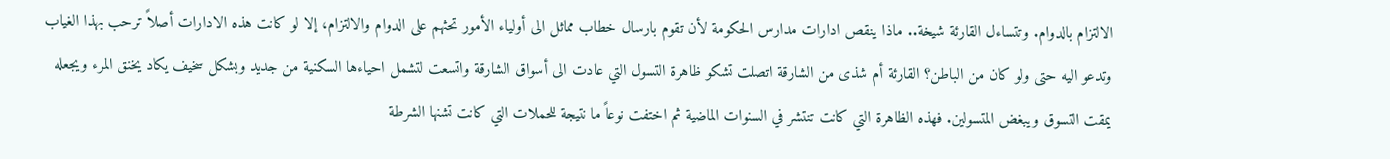الالتزام بالدوام. وتتساءل القارئة شيخة.. ماذا ينقص ادارات مدارس الحكومة لأن تقوم بارسال خطاب مماثل الى أولياء الأمور تحثهم على الدوام والالتزام، إلا لو كانت هذه الادارات أصلاً ترحب بهذا الغياب وتدعو اليه حتى ولو كان من الباطن؟ القارئة أم شذى من الشارقة اتصلت تشكو ظاهرة التسول التي عادت الى أسواق الشارقة واتسعت لتشمل احياءها السكنية من جديد وبشكل سخيف يكاد يخنق المرء ويجعله يمقت التسوق ويبغض المتسولين. فهذه الظاهرة التي كانت تنتشر في السنوات الماضية ثم اختفت نوعاً ما نتيجة للحملات التي كانت تشنها الشرطة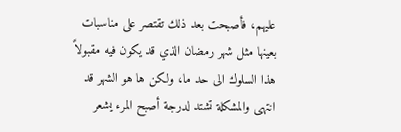عليهم، فأصبحت بعد ذلك تقتصر على مناسبات بعينها مثل شهر رمضان الذي قد يكون فيه مقبولاً هذا السلوك الى حد ما، ولكن ها هو الشهر قد انتهى والمشكلة تشتد لدرجة أصبح المرء يشعر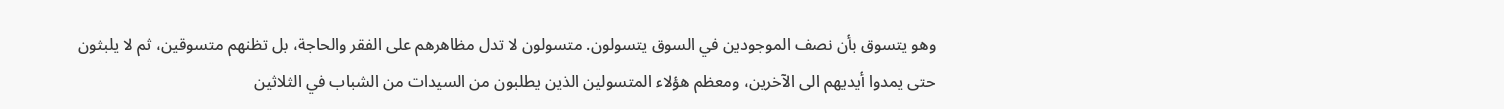وهو يتسوق بأن نصف الموجودين في السوق يتسولون. متسولون لا تدل مظاهرهم على الفقر والحاجة، بل تظنهم متسوقين، ثم لا يلبثون حتى يمدوا أيديهم الى الآخرين، ومعظم هؤلاء المتسولين الذين يطلبون من السيدات من الشباب في الثلاثين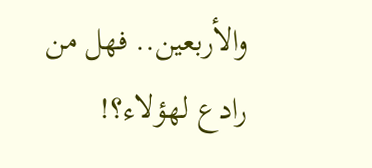والأربعين.. فهل من رادع لهؤلاء؟!